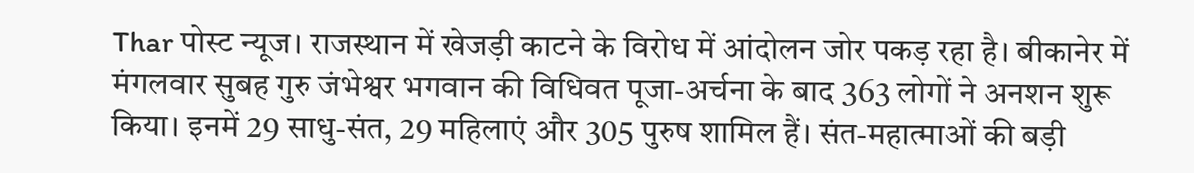Thar पोस्ट न्यूज। राजस्थान में खेजड़ी काटने के विरोध में आंदोलन जोर पकड़ रहा है। बीकानेर में मंगलवार सुबह गुरु जंभेश्वर भगवान की विधिवत पूजा-अर्चना के बाद 363 लोगों ने अनशन शुरू किया। इनमें 29 साधु-संत, 29 महिलाएं और 305 पुरुष शामिल हैं। संत-महात्माओं की बड़ी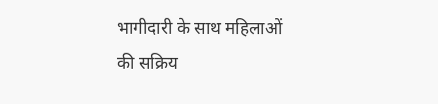भागीदारी के साथ महिलाओं की सक्रिय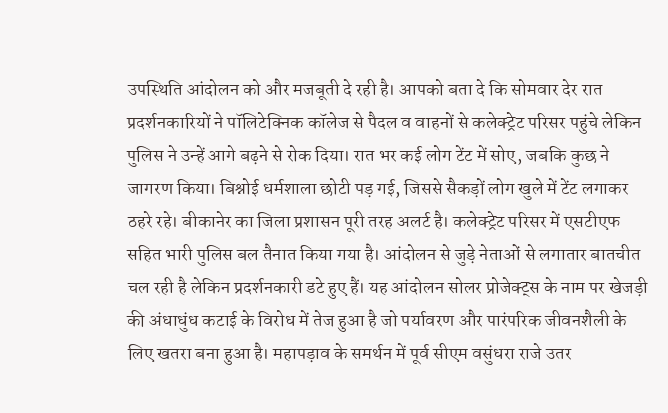उपस्थिति आंदोलन को और मजबूती दे रही है। आपको बता दे कि सोमवार देर रात प्रदर्शनकारियों ने पॉलिटेक्निक कॉलेज से पैदल व वाहनों से कलेक्ट्रेट परिसर पहुंचे लेकिन पुलिस ने उन्हें आगे बढ़ने से रोक दिया। रात भर कई लोग टेंट में सोए, जबकि कुछ ने जागरण किया। बिश्नोई धर्मशाला छोटी पड़ गई, जिससे सैकड़ों लोग खुले में टेंट लगाकर ठहरे रहे। बीकानेर का जिला प्रशासन पूरी तरह अलर्ट है। कलेक्ट्रेट परिसर में एसटीएफ सहित भारी पुलिस बल तैनात किया गया है। आंदोलन से जुड़े नेताओं से लगातार बातचीत चल रही है लेकिन प्रदर्शनकारी डटे हुए हैं। यह आंदोलन सोलर प्रोजेक्ट्स के नाम पर खेजड़ी की अंधाधुंध कटाई के विरोध में तेज हुआ है जो पर्यावरण और पारंपरिक जीवनशैली के लिए खतरा बना हुआ है। महापड़ाव के समर्थन में पूर्व सीएम वसुंधरा राजे उतर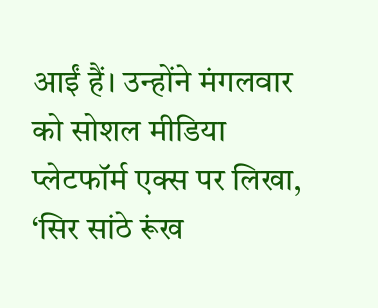आईं हैं। उन्होंने मंगलवार को सोशल मीडिया प्लेटफॉर्म एक्स पर लिखा, ‘सिर सांठे रूंख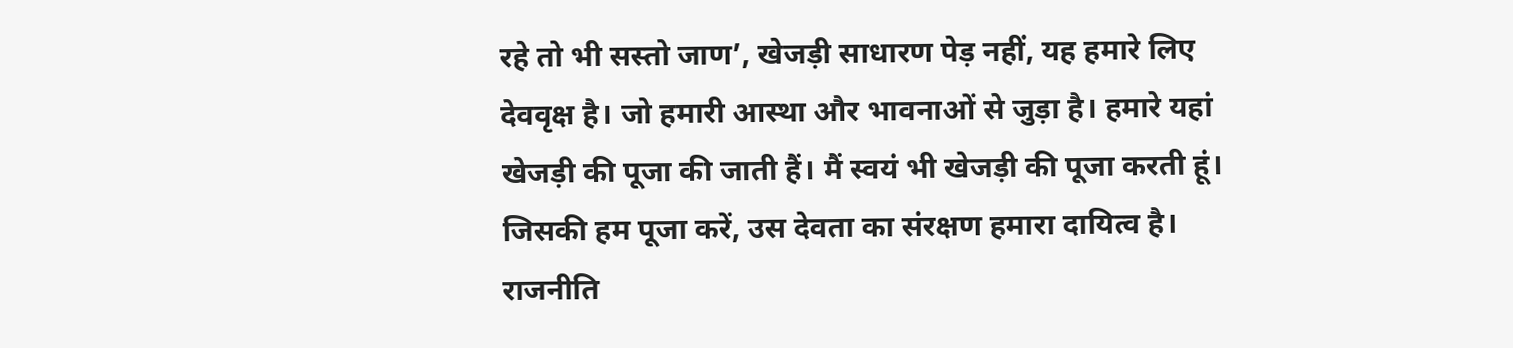रहे तो भी सस्तो जाण’, खेजड़ी साधारण पेड़ नहीं, यह हमारे लिए देववृक्ष है। जो हमारी आस्था और भावनाओं से जुड़ा है। हमारे यहां खेजड़ी की पूजा की जाती हैं। मैं स्वयं भी खेजड़ी की पूजा करती हूं। जिसकी हम पूजा करें, उस देवता का संरक्षण हमारा दायित्व है। राजनीति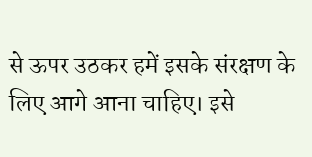से ऊपर उठकर हमें इसके संरक्षण के लिए आगे आना चाहिए। इसे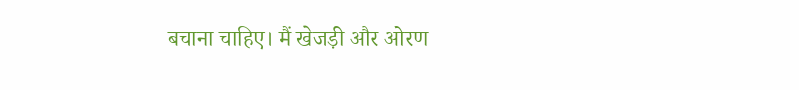बचाना चाहिए। मैं खेजड़ी और ओरण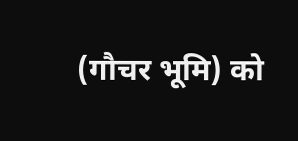(गौचर भूमि) को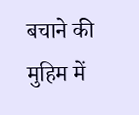बचाने की मुहिम में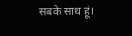सबके साथ हूं।